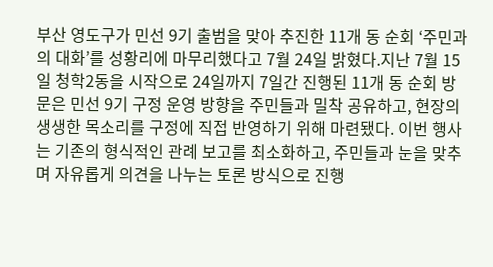부산 영도구가 민선 9기 출범을 맞아 추진한 11개 동 순회 ‘주민과의 대화’를 성황리에 마무리했다고 7월 24일 밝혔다.지난 7월 15일 청학2동을 시작으로 24일까지 7일간 진행된 11개 동 순회 방문은 민선 9기 구정 운영 방향을 주민들과 밀착 공유하고, 현장의 생생한 목소리를 구정에 직접 반영하기 위해 마련됐다. 이번 행사는 기존의 형식적인 관례 보고를 최소화하고, 주민들과 눈을 맞추며 자유롭게 의견을 나누는 토론 방식으로 진행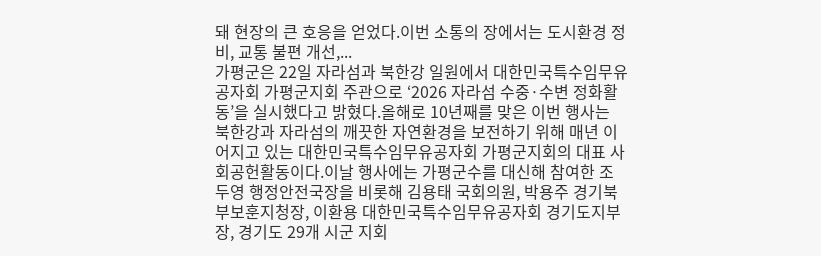돼 현장의 큰 호응을 얻었다.이번 소통의 장에서는 도시환경 정비, 교통 불편 개선,...
가평군은 22일 자라섬과 북한강 일원에서 대한민국특수임무유공자회 가평군지회 주관으로 ‘2026 자라섬 수중·수변 정화활동’을 실시했다고 밝혔다.올해로 10년째를 맞은 이번 행사는 북한강과 자라섬의 깨끗한 자연환경을 보전하기 위해 매년 이어지고 있는 대한민국특수임무유공자회 가평군지회의 대표 사회공헌활동이다.이날 행사에는 가평군수를 대신해 참여한 조두영 행정안전국장을 비롯해 김용태 국회의원, 박용주 경기북부보훈지청장, 이환용 대한민국특수임무유공자회 경기도지부장, 경기도 29개 시군 지회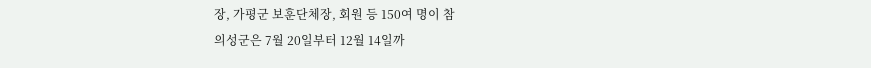장, 가평군 보훈단체장, 회원 등 150여 명이 참
의성군은 7월 20일부터 12월 14일까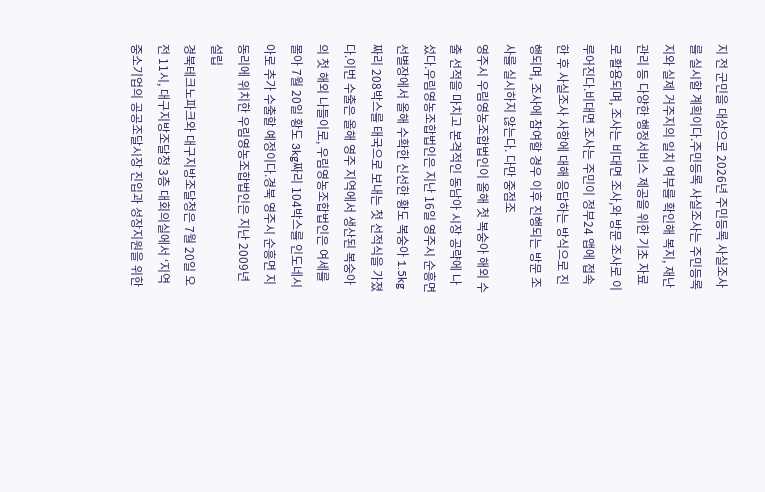지 전 군민을 대상으로 2026년 주민등록 사실조사를 실시할 계획이다.주민등록 사실조사는 주민등록지와 실제 거주지의 일치 여부를 확인해 복지, 재난관리 등 다양한 행정서비스 제공을 위한 기초 자료로 활용되며, 조사는 비대면 조사,와 방문 조사로 이루어진다.비대면 조사는 주민이 정부24 앱에 접속한 후 사실조사 사항에 대해 응답하는 방식으로 진행되며, 조사에 참여할 경우 이후 진행되는 방문 조사를 실시하지 않는다. 다만 중점조
영주시 우림영농조합법인이 올해 첫 복숭아 해외 수출 선적을 마치고 본격적인 동남아 시장 공략에 나섰다.우림영농조합법인은 지난 16일 영주시 순흥면 선별장에서 올해 수확한 신선한 황도 복숭아 1.5kg짜리 208박스를 태국으로 보내는 첫 선적식을 가졌다.이번 수출은 올해 영주 지역에서 생산된 복숭아의 첫 해외 나들이로, 우림영농조합법인은 여세를 몰아 7월 20일 황도 3kg짜리 104박스를 인도네시아로 추가 수출할 예정이다.경북 영주시 순흥면 지동리에 위치한 우림영농조합법인은 지난 2009년 설립
경북테크노파크와 대구지방조달청은 7월 20일 오전 11시, 대구지방조달청 3층 대회의실에서 ‘지역 중소기업의 공공조달시장 진입과 성장지원을 위한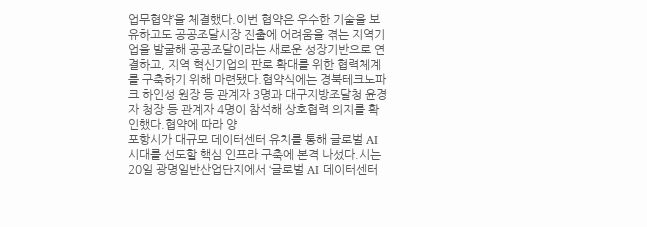업무협약’을 체결했다.이번 협약은 우수한 기술을 보유하고도 공공조달시장 진출에 어려움을 겪는 지역기업을 발굴해 공공조달이라는 새로운 성장기반으로 연결하고, 지역 혁신기업의 판로 확대를 위한 협력체계를 구축하기 위해 마련됐다.협약식에는 경북테크노파크 하인성 원장 등 관계자 3명과 대구지방조달청 윤경자 청장 등 관계자 4명이 참석해 상호협력 의지를 확인했다.협약에 따라 양
포항시가 대규모 데이터센터 유치를 통해 글로벌 AI 시대를 선도할 핵심 인프라 구축에 본격 나섰다.시는 20일 광명일반산업단지에서 ‘글로벌 AI 데이터센터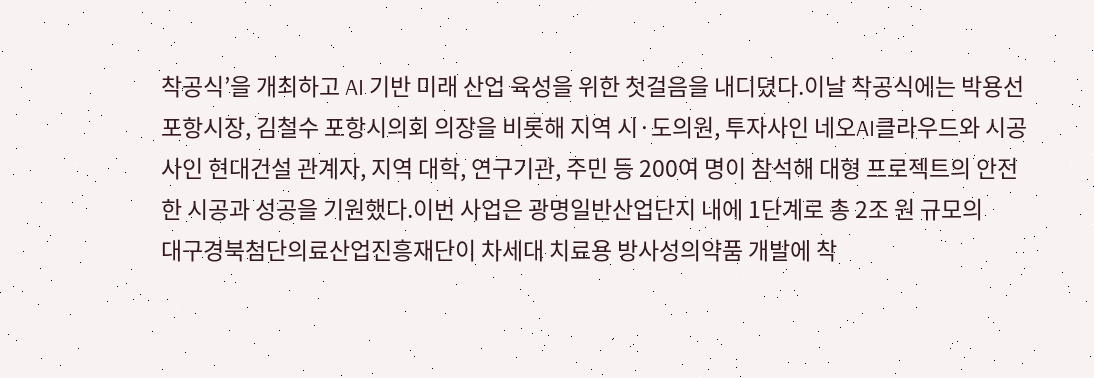착공식’을 개최하고 AI 기반 미래 산업 육성을 위한 첫걸음을 내디뎠다.이날 착공식에는 박용선 포항시장, 김철수 포항시의회 의장을 비롯해 지역 시·도의원, 투자사인 네오AI클라우드와 시공사인 현대건설 관계자, 지역 대학, 연구기관, 주민 등 200여 명이 참석해 대형 프로젝트의 안전한 시공과 성공을 기원했다.이번 사업은 광명일반산업단지 내에 1단계로 총 2조 원 규모의
대구경북첨단의료산업진흥재단이 차세대 치료용 방사성의약품 개발에 착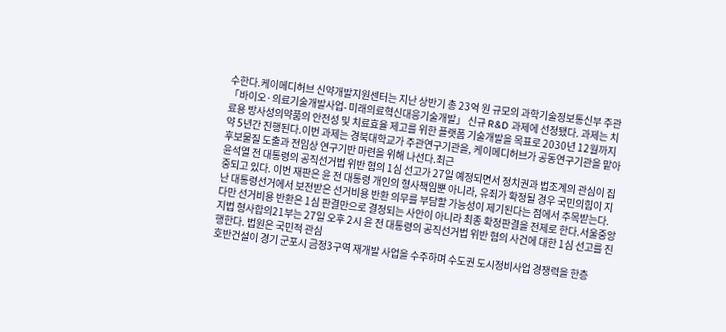수한다.케이메디허브 신약개발지원센터는 지난 상반기 총 23억 원 규모의 과학기술정보통신부 주관 「바이오·의료기술개발사업- 미래의료혁신대응기술개발」 신규 R&D 과제에 선정됐다. 과제는 치료용 방사성의약품의 안전성 및 치료효율 제고를 위한 플랫폼 기술개발을 목표로 2030년 12월까지 약 5년간 진행된다.이번 과제는 경북대학교가 주관연구기관을, 케이메디허브가 공동연구기관을 맡아 후보물질 도출과 전임상 연구기반 마련을 위해 나선다.최근
윤석열 전 대통령의 공직선거법 위반 혐의 1심 선고가 27일 예정되면서 정치권과 법조계의 관심이 집중되고 있다. 이번 재판은 윤 전 대통령 개인의 형사책임뿐 아니라, 유죄가 확정될 경우 국민의힘이 지난 대통령선거에서 보전받은 선거비용 반환 의무를 부담할 가능성이 제기된다는 점에서 주목받는다. 다만 선거비용 반환은 1심 판결만으로 결정되는 사안이 아니라 최종 확정판결을 전제로 한다.서울중앙지법 형사합의21부는 27일 오후 2시 윤 전 대통령의 공직선거법 위반 혐의 사건에 대한 1심 선고를 진행한다. 법원은 국민적 관심
호반건설이 경기 군포시 금정3구역 재개발 사업을 수주하며 수도권 도시정비사업 경쟁력을 한층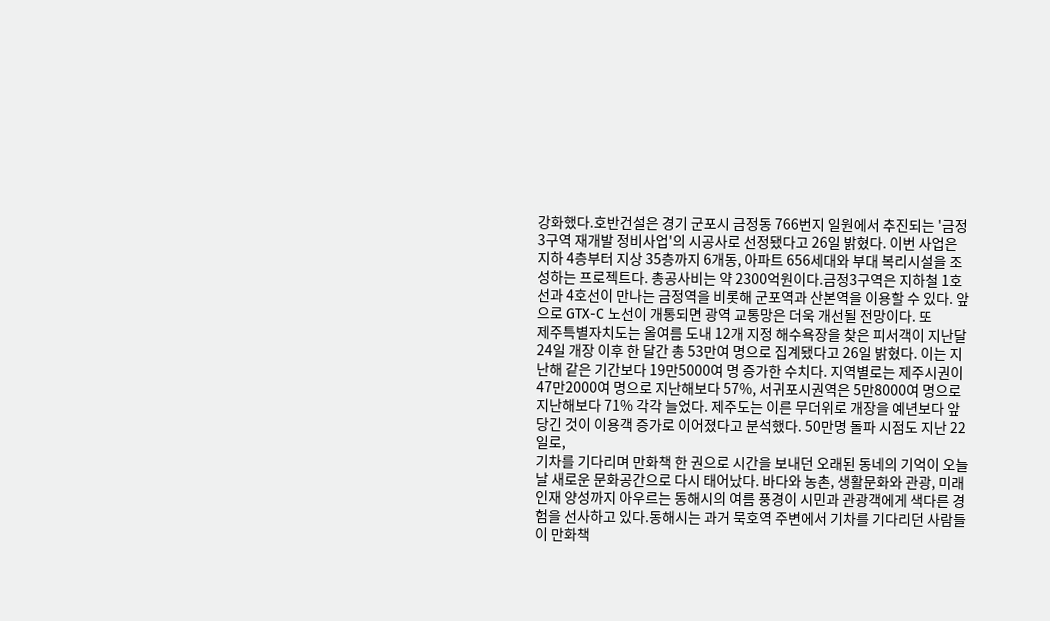강화했다.호반건설은 경기 군포시 금정동 766번지 일원에서 추진되는 '금정3구역 재개발 정비사업'의 시공사로 선정됐다고 26일 밝혔다. 이번 사업은 지하 4층부터 지상 35층까지 6개동, 아파트 656세대와 부대 복리시설을 조성하는 프로젝트다. 총공사비는 약 2300억원이다.금정3구역은 지하철 1호선과 4호선이 만나는 금정역을 비롯해 군포역과 산본역을 이용할 수 있다. 앞으로 GTX-C 노선이 개통되면 광역 교통망은 더욱 개선될 전망이다. 또
제주특별자치도는 올여름 도내 12개 지정 해수욕장을 찾은 피서객이 지난달 24일 개장 이후 한 달간 총 53만여 명으로 집계됐다고 26일 밝혔다. 이는 지난해 같은 기간보다 19만5000여 명 증가한 수치다. 지역별로는 제주시권이 47만2000여 명으로 지난해보다 57%, 서귀포시권역은 5만8000여 명으로 지난해보다 71% 각각 늘었다. 제주도는 이른 무더위로 개장을 예년보다 앞당긴 것이 이용객 증가로 이어졌다고 분석했다. 50만명 돌파 시점도 지난 22일로,
기차를 기다리며 만화책 한 권으로 시간을 보내던 오래된 동네의 기억이 오늘날 새로운 문화공간으로 다시 태어났다. 바다와 농촌, 생활문화와 관광, 미래 인재 양성까지 아우르는 동해시의 여름 풍경이 시민과 관광객에게 색다른 경험을 선사하고 있다.동해시는 과거 묵호역 주변에서 기차를 기다리던 사람들이 만화책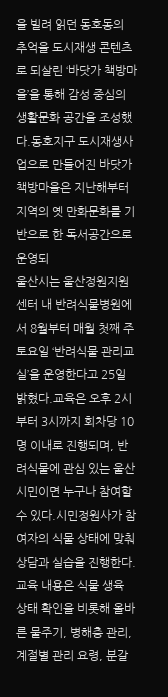을 빌려 읽던 동호동의 추억을 도시재생 콘텐츠로 되살린 ‘바닷가 책방마을’을 통해 감성 중심의 생활문화 공간을 조성했다.동호지구 도시재생사업으로 만들어진 바닷가 책방마을은 지난해부터 지역의 옛 만화문화를 기반으로 한 독서공간으로 운영되
울산시는 울산정원지원센터 내 반려식물병원에서 8월부터 매월 첫째 주 토요일 ‘반려식물 관리교실’을 운영한다고 25일 밝혔다.교육은 오후 2시부터 3시까지 회차당 10명 이내로 진행되며, 반려식물에 관심 있는 울산시민이면 누구나 참여할 수 있다.시민정원사가 참여자의 식물 상태에 맞춰 상담과 실습을 진행한다. 교육 내용은 식물 생육 상태 확인을 비롯해 올바른 물주기, 병해충 관리, 계절별 관리 요령, 분갈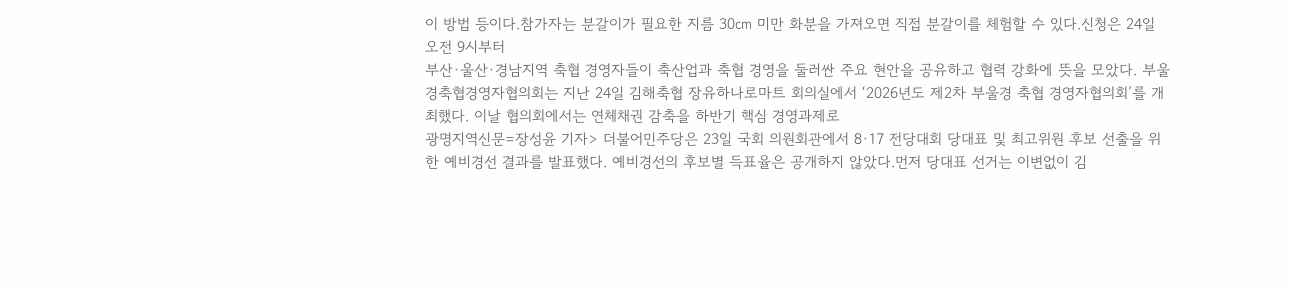이 방법 등이다.참가자는 분갈이가 필요한 지름 30㎝ 미만 화분을 가져오면 직접 분갈이를 체험할 수 있다.신청은 24일 오전 9시부터
부산·울산·경남지역 축협 경영자들이 축산업과 축협 경영을 둘러싼 주요 현안을 공유하고 협력 강화에 뜻을 모았다. 부울경축협경영자협의회는 지난 24일 김해축협 장유하나로마트 회의실에서 ‘2026년도 제2차 부울경 축협 경영자협의회’를 개최했다. 이날 협의회에서는 연체채권 감축을 하반기 핵심 경영과제로
광명지역신문=장성윤 기자> 더불어민주당은 23일 국회 의원회관에서 8·17 전당대회 당대표 및 최고위원 후보 선출을 위한 예비경선 결과를 발표했다. 예비경선의 후보별 득표율은 공개하지 않았다.먼저 당대표 선거는 이변없이 김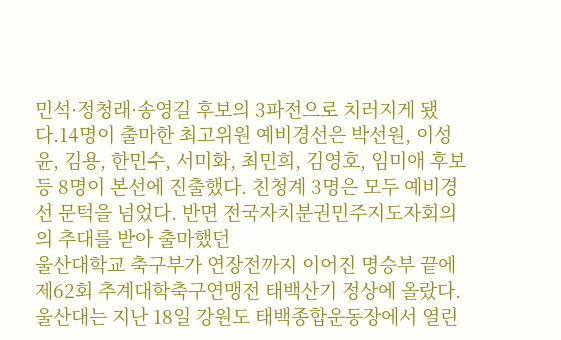민석·정청래·송영길 후보의 3파전으로 치러지게 됐다.14명이 출마한 최고위원 예비경선은 박선원, 이성윤, 김용, 한민수, 서미화, 최민희, 김영호, 임미애 후보 등 8명이 본선에 진출했다. 친청계 3명은 모두 예비경선 문턱을 넘었다. 반면 전국자치분권민주지도자회의의 추대를 받아 출마했던
울산대학교 축구부가 연장전까지 이어진 명승부 끝에 제62회 추계대학축구연맹전 태백산기 정상에 올랐다. 울산대는 지난 18일 강원도 태백종합운동장에서 열린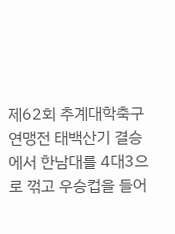제62회 추계대학축구연맹전 태백산기 결승에서 한남대를 4대3으로 꺾고 우승컵을 들어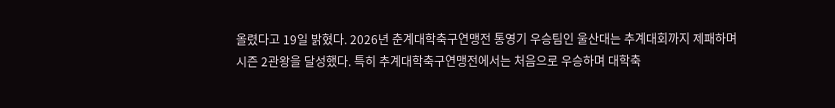올렸다고 19일 밝혔다. 2026년 춘계대학축구연맹전 통영기 우승팀인 울산대는 추계대회까지 제패하며 시즌 2관왕을 달성했다. 특히 추계대학축구연맹전에서는 처음으로 우승하며 대학축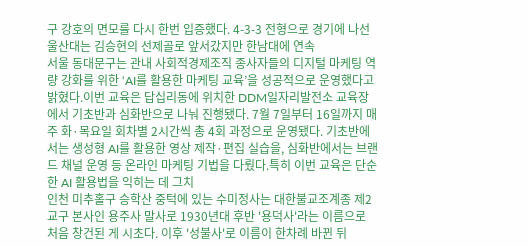구 강호의 면모를 다시 한번 입증했다. 4-3-3 전형으로 경기에 나선 울산대는 김승현의 선제골로 앞서갔지만 한남대에 연속
서울 동대문구는 관내 사회적경제조직 종사자들의 디지털 마케팅 역량 강화를 위한 ‘AI를 활용한 마케팅 교육’을 성공적으로 운영했다고 밝혔다.이번 교육은 답십리동에 위치한 DDM일자리발전소 교육장에서 기초반과 심화반으로 나눠 진행됐다. 7월 7일부터 16일까지 매주 화·목요일 회차별 2시간씩 총 4회 과정으로 운영됐다. 기초반에서는 생성형 AI를 활용한 영상 제작·편집 실습을, 심화반에서는 브랜드 채널 운영 등 온라인 마케팅 기법을 다뤘다.특히 이번 교육은 단순한 AI 활용법을 익히는 데 그치
인천 미추홀구 승학산 중턱에 있는 수미정사는 대한불교조계종 제2교구 본사인 용주사 말사로 1930년대 후반 '용덕사'라는 이름으로 처음 창건된 게 시초다. 이후 '성불사'로 이름이 한차례 바뀐 뒤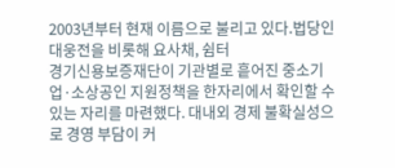2003년부터 현재 이름으로 불리고 있다.법당인 대웅전을 비롯해 요사채, 쉼터
경기신용보증재단이 기관별로 흩어진 중소기업·소상공인 지원정책을 한자리에서 확인할 수 있는 자리를 마련했다. 대내외 경제 불확실성으로 경영 부담이 커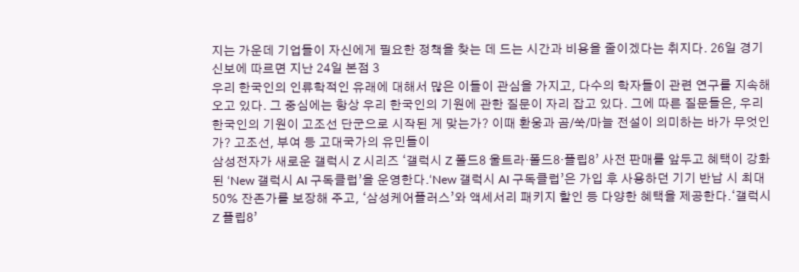지는 가운데 기업들이 자신에게 필요한 정책을 찾는 데 드는 시간과 비용을 줄이겠다는 취지다. 26일 경기신보에 따르면 지난 24일 본점 3
우리 한국인의 인류학적인 유래에 대해서 많은 이들이 관심을 가지고, 다수의 학자들이 관련 연구를 지속해오고 있다. 그 중심에는 항상 우리 한국인의 기원에 관한 질문이 자리 잡고 있다. 그에 따른 질문들은, 우리 한국인의 기원이 고조선 단군으로 시작된 게 맞는가? 이때 환웅과 곰/쑥/마늘 전설이 의미하는 바가 무엇인가? 고조선, 부여 등 고대국가의 유민들이
삼성전자가 새로운 갤럭시 Z 시리즈 ‘갤럭시 Z 폴드8 울트라·폴드8·플립8’ 사전 판매를 앞두고 혜택이 강화된 ‘New 갤럭시 AI 구독클럽’을 운영한다.‘New 갤럭시 AI 구독클럽’은 가입 후 사용하던 기기 반납 시 최대 50% 잔존가를 보장해 주고, ‘삼성케어플러스’와 액세서리 패키지 할인 등 다양한 혜택을 제공한다.‘갤럭시 Z 플립8’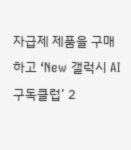자급제 제품을 구매하고 ‘New 갤럭시 AI 구독클럽’ 2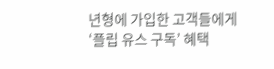년형에 가입한 고객들에게 ‘플립 유스 구독’ 혜택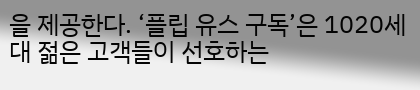을 제공한다. ‘플립 유스 구독’은 1020세대 젊은 고객들이 선호하는